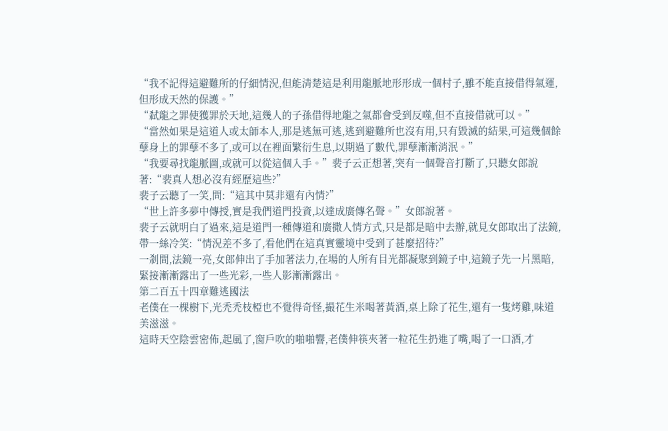“我不記得這避難所的仔細情況,但能清楚這是利用龍脈地形形成一個村子,雖不能直接借得氣運,但形成天然的保護。”
“弒龍之罪使獲罪於天地,這幾人的子孫借得地龍之氣都會受到反噬,但不直接借就可以。”
“當然如果是這道人或太師本人,那是逃無可逃,逃到避難所也沒有用,只有毀滅的結果,可這幾個餘孽身上的罪孽不多了,或可以在裡面繁衍生息,以期過了數代,罪孽漸漸消泯。”
“我要尋找龍脈圖,或就可以從這個入手。”裴子云正想著,突有一個聲音打斷了,只聽女郎說著:“裴真人想必沒有經歷這些?”
裴子云聽了一笑,問:“這其中莫非還有內情?”
“世上許多夢中傳授,實是我們道門投資,以達成廣傳名聲。”女郎說著。
裴子云就明白了過來,這是道門一種傳道和廣撒人情方式,只是都是暗中去辦,就見女郎取出了法鏡,帶一絲冷笑:“情況差不多了,看他們在這真實靈境中受到了甚麼招待?”
一剎間,法鏡一亮,女郎伸出了手加著法力,在場的人所有目光都凝聚到鏡子中,這鏡子先一片黑暗,緊接漸漸露出了一些光彩,一些人影漸漸露出。
第二百五十四章難逃國法
老僕在一棵樹下,光禿禿枝椏也不覺得奇怪,撮花生米喝著黃酒,桌上除了花生,還有一隻烤雞,味道美滋滋。
這時天空陰雲密佈,起風了,窗戶吹的啪啪響,老僕伸筷夾著一粒花生扔進了嘴,喝了一口酒,才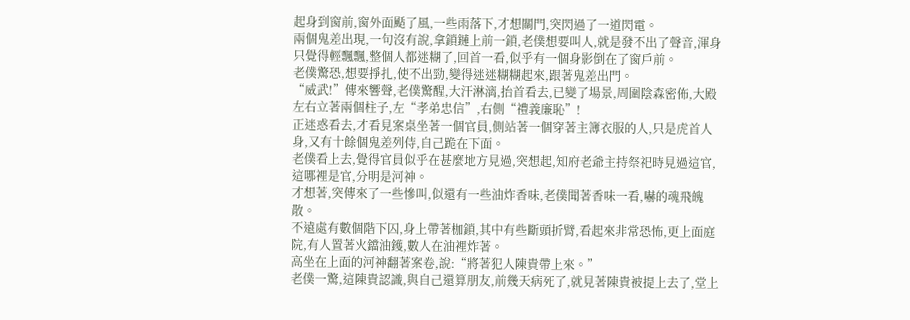起身到窗前,窗外面颳了風,一些雨落下,才想關門,突閃過了一道閃電。
兩個鬼差出現,一句沒有說,拿鎖鏈上前一鎖,老僕想要叫人,就是發不出了聲音,渾身只覺得輕飄飄,整個人都迷糊了,回首一看,似乎有一個身影倒在了窗戶前。
老僕驚恐,想要掙扎,使不出勁,變得迷迷糊糊起來,跟著鬼差出門。
“威武!”傳來響聲,老僕驚醒,大汗淋漓,抬首看去,已變了場景,周圍陰森密佈,大殿左右立著兩個柱子,左“孝弟忠信”,右側“禮義廉恥”!
正迷惑看去,才看見案桌坐著一個官員,側站著一個穿著主簿衣服的人,只是虎首人身,又有十餘個鬼差列侍,自己跪在下面。
老僕看上去,覺得官員似乎在甚麼地方見過,突想起,知府老爺主持祭祀時見過這官,這哪裡是官,分明是河神。
才想著,突傳來了一些慘叫,似還有一些油炸香味,老僕聞著香味一看,嚇的魂飛魄散。
不遠處有數個階下囚,身上帶著枷鎖,其中有些斷頭折臂,看起來非常恐怖,更上面庭院,有人置著火鐺油鑊,數人在油裡炸著。
高坐在上面的河神翻著案卷,說:“將著犯人陳貴帶上來。”
老僕一驚,這陳貴認識,與自己還算朋友,前幾天病死了,就見著陳貴被提上去了,堂上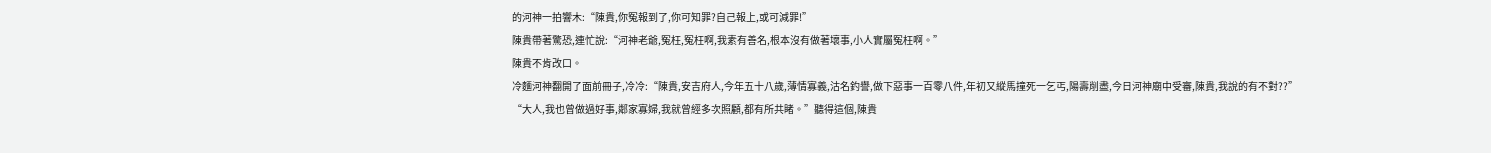的河神一拍響木:“陳貴,你冤報到了,你可知罪?自己報上,或可減罪!”
陳貴帶著驚恐,連忙說:“河神老爺,冤枉,冤枉啊,我素有善名,根本沒有做著壞事,小人實屬冤枉啊。”
陳貴不肯改口。
冷麵河神翻開了面前冊子,冷冷:“陳貴,安吉府人,今年五十八歲,薄情寡義,沽名釣譽,做下惡事一百零八件,年初又縱馬撞死一乞丐,陽壽削盡,今日河神廟中受審,陳貴,我說的有不對??”
“大人,我也曾做過好事,鄰家寡婦,我就曾經多次照顧,都有所共睹。”聽得這個,陳貴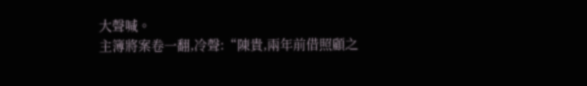大聲喊。
主簿將案卷一翻,冷聲:“陳貴,兩年前借照顧之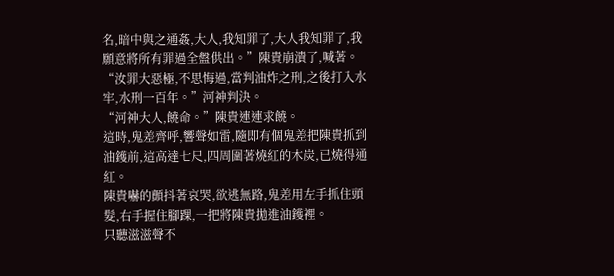名,暗中與之通姦,大人,我知罪了,大人我知罪了,我願意將所有罪過全盤供出。”陳貴崩潰了,喊著。
“汝罪大惡極,不思悔過,當判油炸之刑,之後打入水牢,水刑一百年。”河神判決。
“河神大人,饒命。”陳貴連連求饒。
這時,鬼差齊呼,響聲如雷,隨即有個鬼差把陳貴抓到油鑊前,這高達七尺,四周圍著燒紅的木炭,已燒得通紅。
陳貴嚇的顫抖著哀哭,欲逃無路,鬼差用左手抓住頭髮,右手握住腳踝,一把將陳貴拋進油鑊裡。
只聽滋滋聲不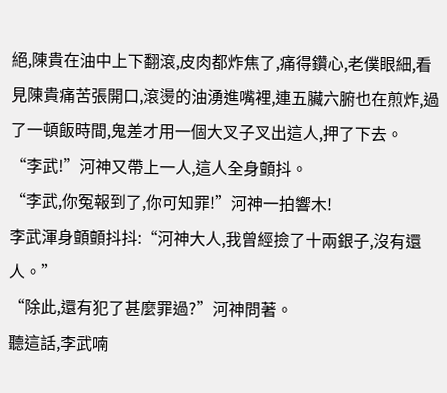絕,陳貴在油中上下翻滾,皮肉都炸焦了,痛得鑽心,老僕眼細,看見陳貴痛苦張開口,滾燙的油湧進嘴裡,連五臟六腑也在煎炸,過了一頓飯時間,鬼差才用一個大叉子叉出這人,押了下去。
“李武!”河神又帶上一人,這人全身顫抖。
“李武,你冤報到了,你可知罪!”河神一拍響木!
李武渾身顫顫抖抖:“河神大人,我曾經撿了十兩銀子,沒有還人。”
“除此,還有犯了甚麼罪過?”河神問著。
聽這話,李武喃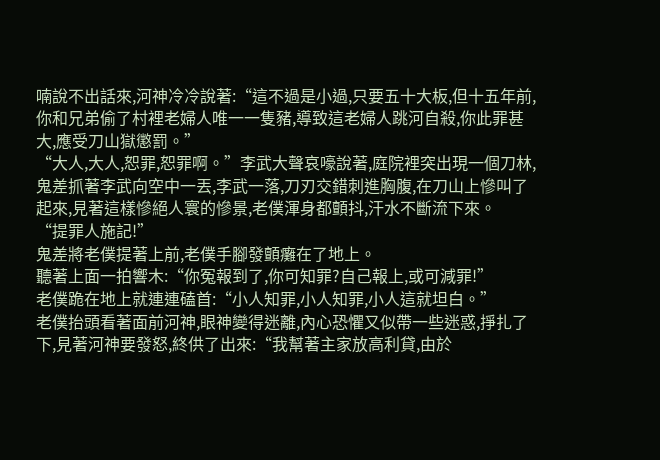喃說不出話來,河神冷冷說著:“這不過是小過,只要五十大板,但十五年前,你和兄弟偷了村裡老婦人唯一一隻豬,導致這老婦人跳河自殺,你此罪甚大,應受刀山獄懲罰。”
“大人,大人,恕罪,恕罪啊。”李武大聲哀嚎說著,庭院裡突出現一個刀林,鬼差抓著李武向空中一丟,李武一落,刀刃交錯刺進胸腹,在刀山上慘叫了起來,見著這樣慘絕人寰的慘景,老僕渾身都顫抖,汗水不斷流下來。
“提罪人施記!”
鬼差將老僕提著上前,老僕手腳發顫癱在了地上。
聽著上面一拍響木:“你冤報到了,你可知罪?自己報上,或可減罪!”
老僕跪在地上就連連磕首:“小人知罪,小人知罪,小人這就坦白。”
老僕抬頭看著面前河神,眼神變得迷離,內心恐懼又似帶一些迷惑,掙扎了下,見著河神要發怒,終供了出來:“我幫著主家放高利貸,由於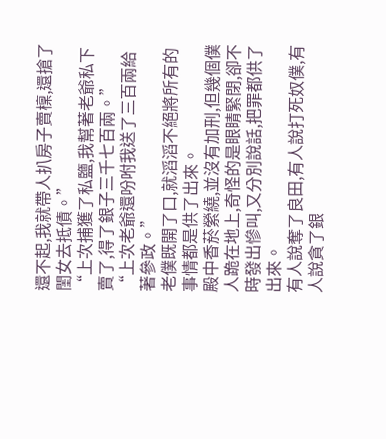還不起,我就帶人扒房子賣檁,還搶了閨女去抵債。”
“上次捕獲了私鹽,我幫著老爺私下賣了,得了銀子三千七百兩。”
“上次老爺還吩咐我送了三百兩給著參政。”
老僕既開了口,就滔滔不絕將所有的事情都是供了出來。
殿中香菸縈繞,並沒有加刑,但幾個僕人跪在地上,奇怪的是眼睛緊閉,卻不時發出慘叫,又分別說話,把罪都供了出來。
有人說奪了良田,有人說打死奴僕,有人說貪了銀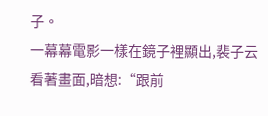子。
一幕幕電影一樣在鏡子裡顯出,裴子云看著畫面,暗想:“跟前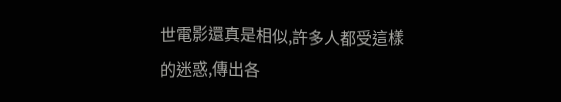世電影還真是相似,許多人都受這樣的迷惑,傳出各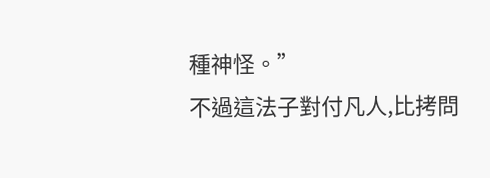種神怪。”
不過這法子對付凡人,比拷問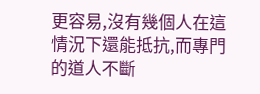更容易,沒有幾個人在這情況下還能抵抗,而專門的道人不斷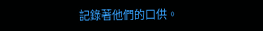記錄著他們的口供。